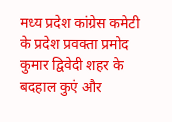मध्य प्रदेश कांग्रेस कमेटी के प्रदेश प्रवक्ता प्रमोद कुमार द्विवेदी शहर के बदहाल कुएं और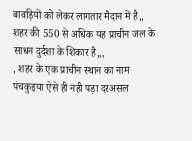बावड़ियों को लेकर लागतार मैदान में है,, शहर की 550 से अधिक यह प्राचीन जल के साधन दुर्दशा के शिकार है,,,
, शहर के एक प्राचीन स्थान का नाम पंचकुइया ऐसे ही नही पड़ा दरअसल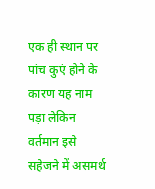एक ही स्थान पर पांच कुएं होने के कारण यह नाम पड़ा लेकिन वर्तमान इसे सहेजने में असमर्थ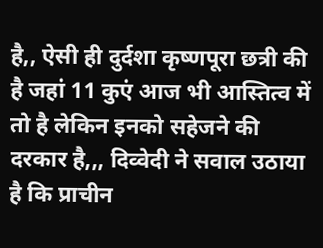है,, ऐसी ही दुर्दशा कृष्णपूरा छत्री की है जहां 11 कुएं आज भी आस्तित्व में तो है लेकिन इनको सहेजने की दरकार है,,, दिव्वेदी ने सवाल उठाया है कि प्राचीन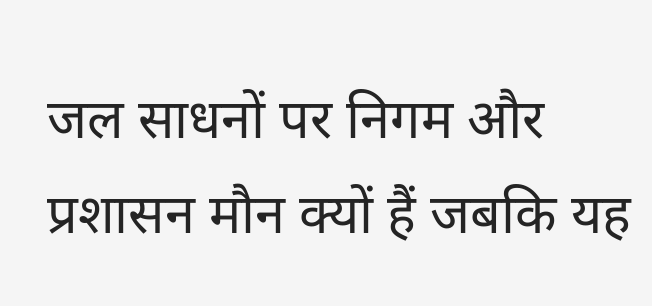जल साधनों पर निगम और प्रशासन मौन क्यों हैं जबकि यह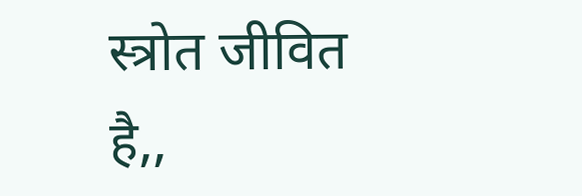स्त्रोत जीवित है,,